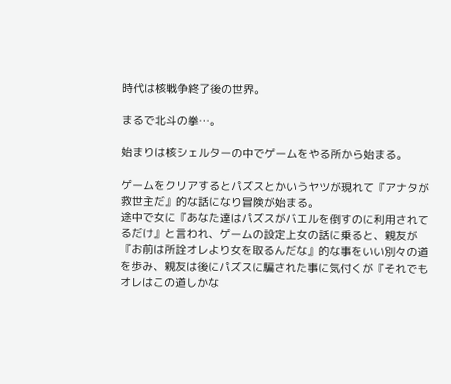時代は核戦争終了後の世界。

まるで北斗の拳…。

始まりは核シェルターの中でゲームをやる所から始まる。

ゲームをクリアするとパズスとかいうヤツが現れて『アナタが救世主だ』的な話になり冒険が始まる。
途中で女に『あなた達はパズスがバエルを倒すのに利用されてるだけ』と言われ、ゲームの設定上女の話に乗ると、親友が『お前は所詮オレより女を取るんだな』的な事をいい別々の道を歩み、親友は後にパズスに騙された事に気付くが『それでもオレはこの道しかな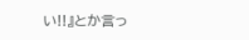い!!』とか言っ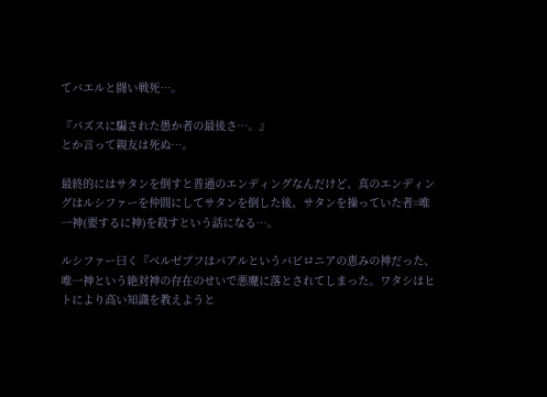てバエルと闘い戦死…。

『パズスに騙された愚か者の最後さ…。』
とか言って親友は死ぬ…。

最終的にはサタンを倒すと普通のエンディングなんだけど、真のエンディングはルシファーを仲間にしてサタンを倒した後、サタンを操っていた者=唯一神(要するに神)を殺すという話になる…。

ルシファー曰く『ベルゼブフはバアルというバビロニアの恵みの神だった、唯一神という絶対神の存在のせいで悪魔に落とされてしまった。ワタシはヒトにより高い知識を教えようと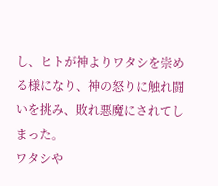し、ヒトが神よりワタシを崇める様になり、神の怒りに触れ闘いを挑み、敗れ悪魔にされてしまった。
ワタシや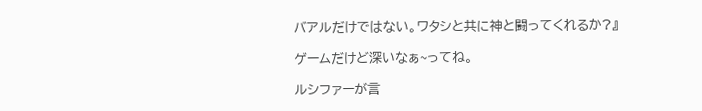バアルだけではない。ワタシと共に神と闘ってくれるか?』

ゲームだけど深いなぁ~ってね。

ルシファーが言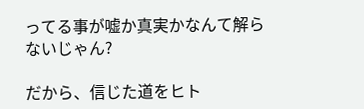ってる事が嘘か真実かなんて解らないじゃん?

だから、信じた道をヒト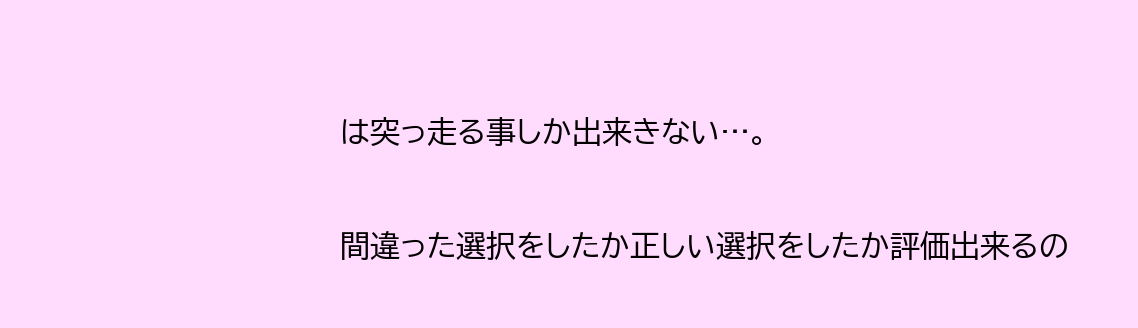は突っ走る事しか出来きない…。

間違った選択をしたか正しい選択をしたか評価出来るの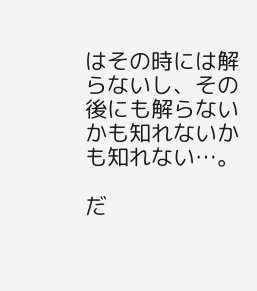はその時には解らないし、その後にも解らないかも知れないかも知れない…。

だ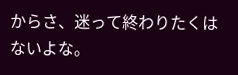からさ、迷って終わりたくはないよな。